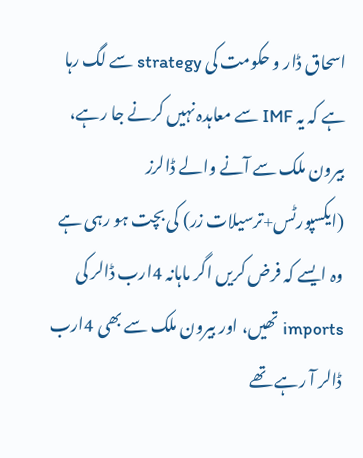اسحاق ڈار و حکومت کی strategy سے لگ رہا ہے کہ یہ IMF سے معاہدہ نہیں کرنے جا رہے، بیرون ملک سے آنے والے ڈالرز (ایکسپورٹس+ترسیلات زر) کی بچت ہو رہی ہے
وہ ایسے کہ فرض کریں اگر ماہانہ 4ارب ڈالر کی imports تھیں، اور بیرون ملک سے بھی 4ارب ڈالر آ رہے تھے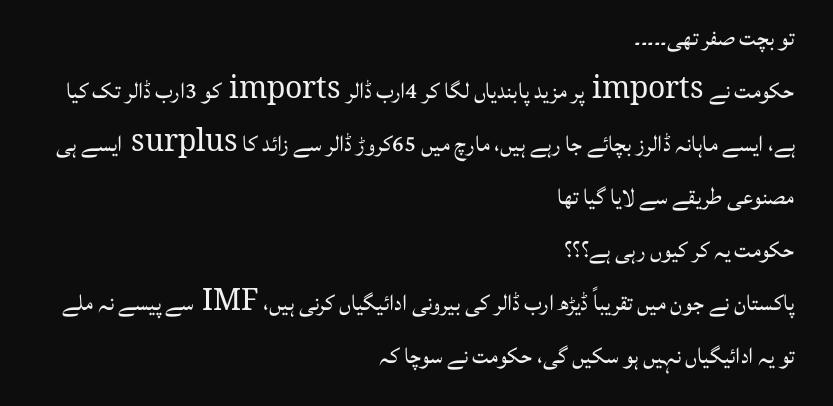تو بچت صفر تھی۔۔۔۔۔
حکومت نے imports پر مزید پابندیاں لگا کر 4ارب ڈالر imports کو 3ارب ڈالر تک کیا ہے، ایسے ماہانہ ڈالرز بچائے جا رہے ہیں، مارچ میں 65کروڑ ڈالر سے زائد کا surplus ایسے ہی مصنوعی طریقے سے لایا گیا تھا
حکومت یہ کر کیوں رہی ہے؟؟؟
پاکستان نے جون میں تقریباً ڈیڑھ ارب ڈالر کی بیرونی ادائیگیاں کرنی ہیں، IMF سے پیسے نہ ملے تو یہ ادائیگیاں نہیں ہو سکیں گی، حکومت نے سوچا کہ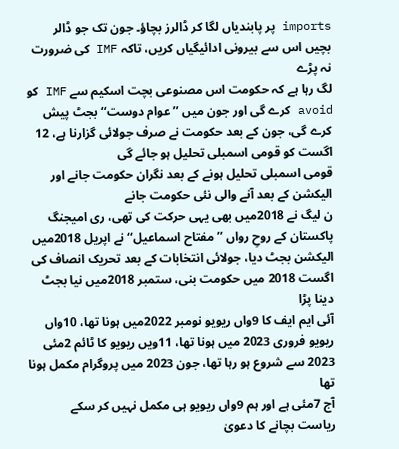imports پر پابندیاں لگا کر ڈالرز بچاؤ۔ جون تک جو ڈالر بچیں اس سے بیرونی ادائیگیاں کریں، تاکہ IMF کی ضرورت نہ پڑے
لگ رہا ہے کہ حکومت اس مصنوعی بچت اسکیم سے IMF کو avoid کرے گی اور جون میں ’’عوام دوست‘‘ بجٹ پیش کرے گی، جون کے بعد حکومت نے صرف جولائی گزارنا ہے، 12 اگست کو قومی اسمبلی تحلیل ہو جائے گی
قومی اسمبلی تحلیل ہونے کے بعد نگران حکومت جانے اور الیکشن کے بعد آنے والی نئی حکومت جانے
ن لیگ نے 2018میں بھی یہی حرکت کی تھی، ری امیجنگ پاکستان کے روحِ رواں ’’مفتاح اسماعیل‘‘ نے اپریل 2018میں الیکشن بجٹ دیا، جولائی انتخابات کے بعد تحریک انصاف کی اگست 2018 میں حکومت بنی، ستمبر 2018میں نیا بجٹ دینا پڑا
آئی ایم ایف کا 9واں ریویو نومبر 2022میں ہونا تھا، 10واں ریویو فروری 2023 میں ہونا تھا، 11ویں ریویو کا ٹائم 2مئی 2023 سے شروع ہو رہا تھا، جون 2023 میں پروگرام مکمل ہونا تھا
آج 7مئی ہے اور ہم 9واں ریویو ہی مکمل نہیں کر سکے
ریاست بچانے کا دعویٰ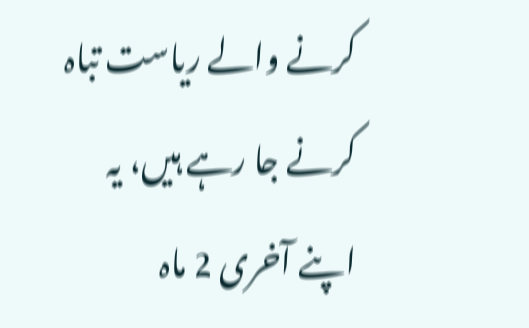کرنے والے ریاست تباہ کرنے جا رہے ہیں، یہ اپنے آخری 2 ماہ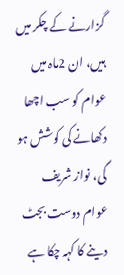گزارنے کے چکر میں ہیں، ان 2ماہ میں عوام کو سب اچھا دکھانے کی کوشش ہو گی، نواز شریف عوام دوست بجٹ دینے کا کہہ چکا ہے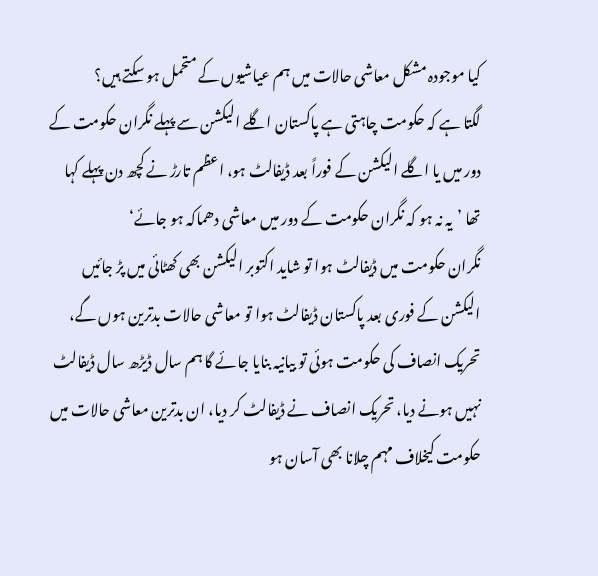کیا موجودہ مشکل معاشی حالات میں ہم عیاشیوں کے متحمل ہو سکتے ہیں؟
لگتا ہے کہ حکومت چاہتی ہے پاکستان اگلے الیکشن سے پہلے نگران حکومت کے دور میں یا اگلے الیکشن کے فوراً بعد ڈیفالٹ ہو، اعظم تارڑ نے کچھ دن پہلے کہا تھا ’یہ نہ ہو کہ نگران حکومت کے دور میں معاشی دھماکہ ہو جائے‘
نگران حکومت میں ڈیفالٹ ہوا تو شاید اکتوبر الیکشن بھی کھٹائی میں پڑ جائیں
الیکشن کے فوری بعد پاکستان ڈیفالٹ ہوا تو معاشی حالات بدترین ہوں گے، تحریک انصاف کی حکومت ہوئی تو بیانیہ بنایا جائے گا ہم سال ڈیڑھ سال ڈیفالٹ نہیں ہونے دیا، تحریک انصاف نے ڈیفالٹ کر دیا، ان بدترین معاشی حالات میں حکومت کیخلاف مہم چلانا بھی آسان ہو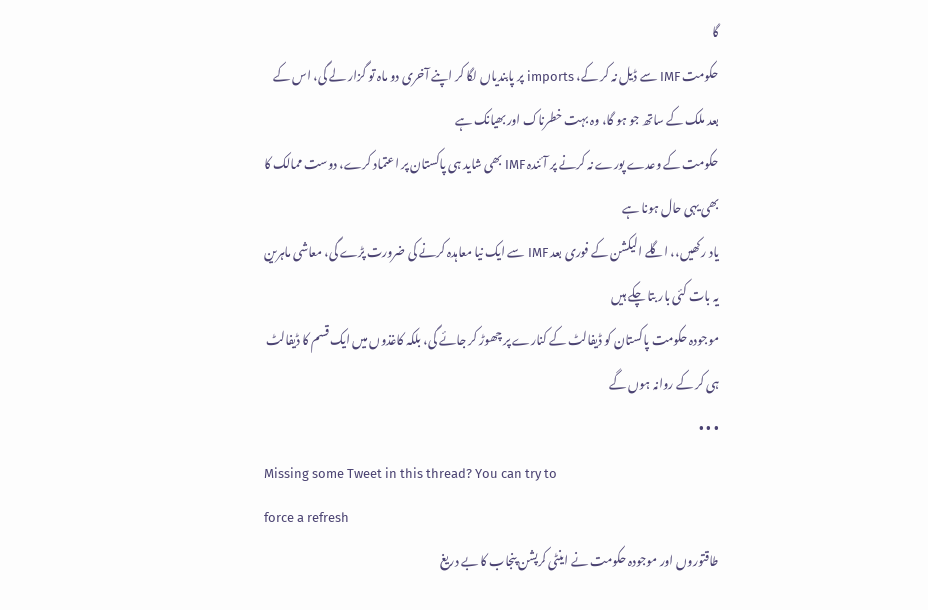گا
حکومت IMF سے ڈیل نہ کر کے، imports پر پابندیاں لگا کر اپنے آخری دو ماہ تو گزار لے گی، اس کے بعد ملک کے ساتھ جو ہو گا، وہ بہت خطرناک اور بھیانک ہے
حکومت کے وعدے پورے نہ کرنے پر آئندہ IMF بھی شاید ہی پاکستان پر اعتماد کرے، دوست ممالک کا بھی یہی حال ہونا ہے
یاد رکھیں،، اگلے الیکشن کے فوری بعد IMF سے ایک نیا معاہدہ کرنے کی ضرورت پڑے گی، معاشی ماہرین یہ بات کئی بار بتا چکے ہیں
موجودہ حکومت پاکستان کو ڈیفالٹ کے کنارے پر چھوڑ کر جائے گی، بلکہ کاغذوں میں ایک قسم کا ڈیفالٹ ہی کر کے روانہ ہوں گے
• • •
Missing some Tweet in this thread? You can try to
force a refresh
طاقتوروں اور موجودہ حکومت نے اینٹی کرپشن پنجاب کا بے دریغ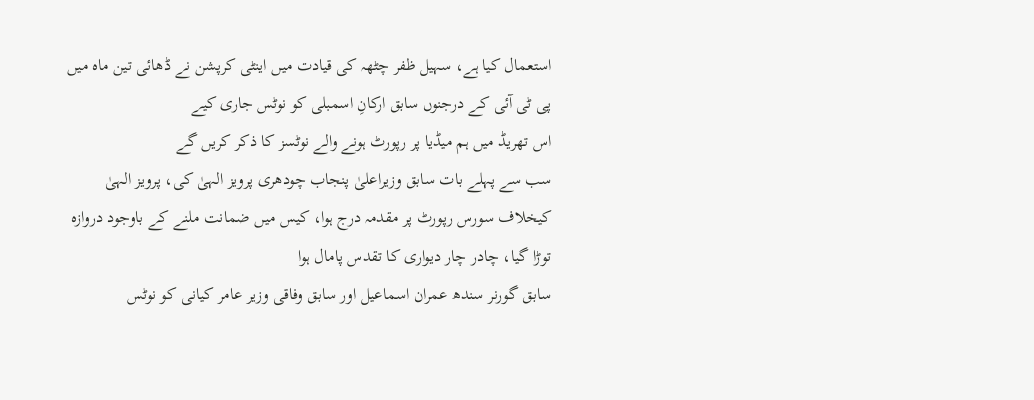استعمال کیا ہے، سہیل ظفر چٹھہ کی قیادت میں اینٹی کرپشن نے ڈھائی تین ماہ میں پی ٹی آئی کے درجنوں سابق ارکانِ اسمبلی کو نوٹس جاری کیے
اس تھریڈ میں ہم میڈیا پر رپورٹ ہونے والے نوٹسز کا ذکر کریں گے
سب سے پہلے بات سابق وزیراعلیٰ پنجاب چودھری پرویز الہیٰ کی، پرویز الہیٰ کیخلاف سورس رپورٹ پر مقدمہ درج ہوا، کیس میں ضمانت ملنے کے باوجود دروازہ توڑا گیا، چادر چار دیواری کا تقدس پامال ہوا
سابق گورنر سندھ عمران اسماعیل اور سابق وفاقی وزیر عامر کیانی کو نوٹس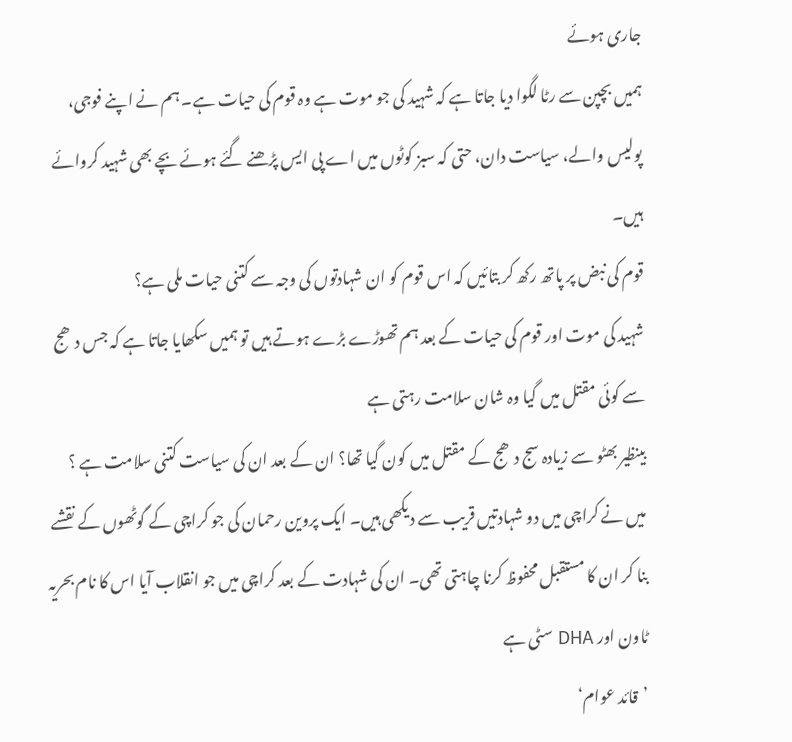جاری ہوئے
ہمیں بچپن سے رٹا لگوا دیا جاتا ہے کہ شہید کی جو موت ہے وہ قوم کی حیات ہے۔ ہم نے اپنے فوجی، پولیس والے، سیاست دان، حتی کہ سبز کوٹوں میں اے پی ایس پڑھنے گئے ہوئے بچے بھی شہید کروائے ہیں۔
قوم کی نبض پر پاتھ رکھ کر بتائیں کہ اس قوم کو ان شہادتوں کی وجہ سے کتنی حیات ملی ہے؟
شہید کی موت اور قوم کی حیات کے بعد ہم تھوڑے بڑے ہوتے ہیں تو ہمیں سکھایا جاتا ہے کہ جس دھج سے کوئی مقتل میں گیا وہ شان سلامت رہتی ہے
بینظیر بھٹو سے زیادہ سج دھج کے مقتل میں کون گیا تھا؟ ان کے بعد ان کی سیاست کتنی سلامت ہے ؟
میں نے کراچی میں دو شہادتیں قریب سے دیکھی ہیں۔ ایک پروین رحمان کی جو کراچی کے گوٹھوں کے نقشے بنا کر ان کا مستقبل محفوظ کرنا چاہتی تھی۔ ان کی شہادت کے بعد کراچی میں جو انقلاب آیا اس کا نام بحریہ ٹاون اور DHA سٹی ہے
’قائد عوام‘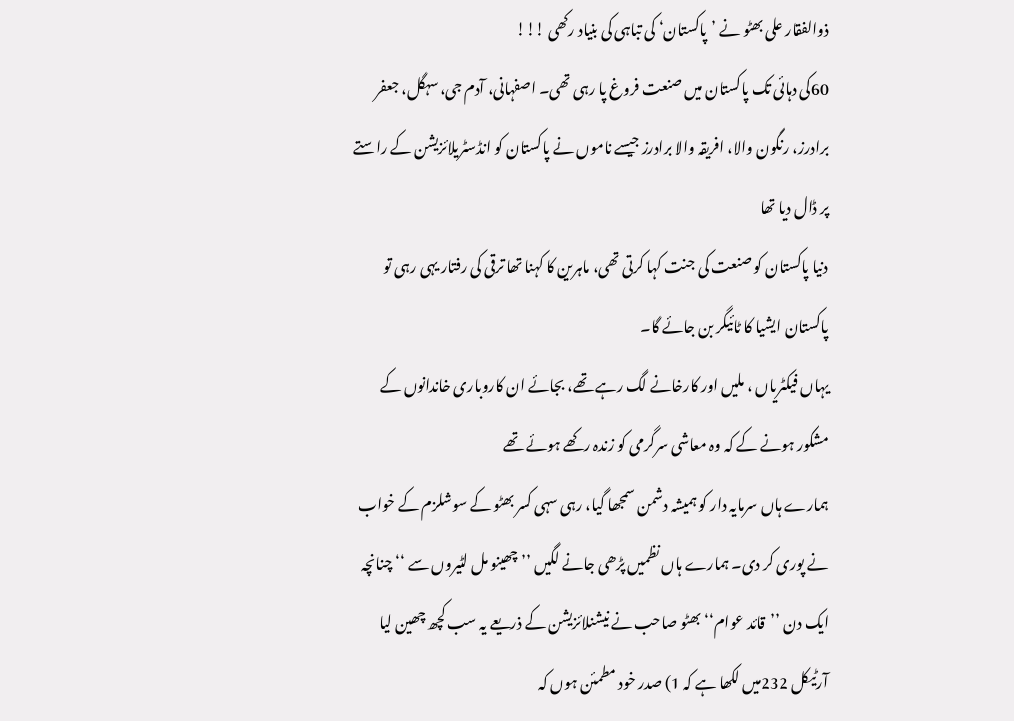ذوالفقار علی بھٹو نے ’پاکستان‘ کی تباہی کی بنیاد رکھی !!!
60کی دہائی تک پاکستان میں صنعت فروغ پا رہی تھی۔ اصفہانی، آدم جی، سہگل، جعفر برادرز، رنگون والا، افریقہ والا برادرز جیسے ناموں نے پاکستان کو انڈسٹریلائزیشن کے راستے پر ڈال دیا تھا
دنیا پاکستان کو صنعت کی جنت کہا کرتی تھی، ماہرین کا کہنا تھا ترقی کی رفتار یہی رہی تو پاکستان ایشیا کا ٹائیگر بن جائے گا۔
یہاں فیکٹریاں ، ملیں اور کارخانے لگ رہے تھے، بجائے ان کاروباری خاندانوں کے مشکور ہونے کے کہ وہ معاشی سرگرمی کو زندہ رکھے ہوئے تھے
ہمارے ہاں سرمایہ دار کو ہمیشہ دشمن سمجھا گیا، رہی سہی کسر بھٹو کے سوشلزم کے خواب نے پوری کر دی۔ ہمارے ہاں نظمیں پڑھی جانے لگیں ’’ چھینو مل لٹیروں سے ‘‘ چنانچہ ایک دن ’’قائد عوام‘‘ بھٹو صاحب نے نیشنلائزیشن کے ذریعے یہ سب کچھ چھین لیا
آرٹیکل 232میں لکھا ہے کہ 1) صدر خود مطمئن ہوں کہ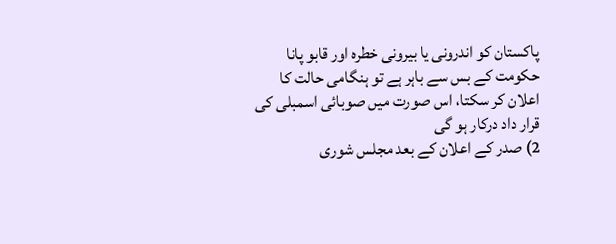پاکستان کو اندرونی یا بیرونی خطرہ اور قابو پانا حکومت کے بس سے باہر ہے تو ہنگامی حالت کا اعلان کر سکتا، اس صورت میں صوبائی اسمبلی کی قرار داد درکار ہو گی
2) صدر کے اعلان کے بعد مجلس شوری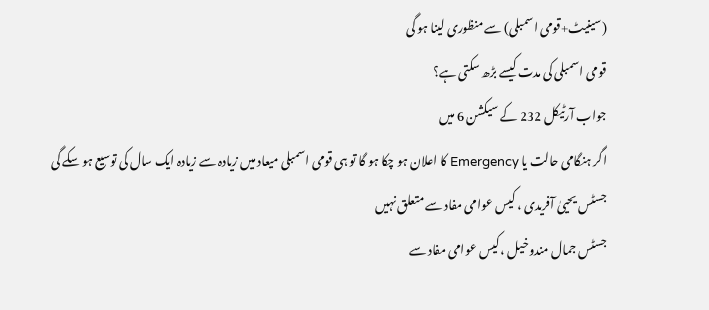(سینیٹ+قومی اسمبلی) سے منظوری لینا ہو گی
قومی اسمبلی کی مدت کیسے بڑھ سکتی ہے؟
جواب آرٹیکل 232 کے سیکشن 6 میں
اگر ہنگامی حالت یا Emergency کا اعلان ہو چکا ہو گا تو ہی قومی اسمبلی میعاد میں زیادہ سے زیادہ ایک سال کی توسیع ہو سکے گی
جسٹس یحییٰ آفریدی ، کیس عوامی مفاد سے متعلق نہیں
جسٹس جمال مندوخیل ، کیس عوامی مفاد سے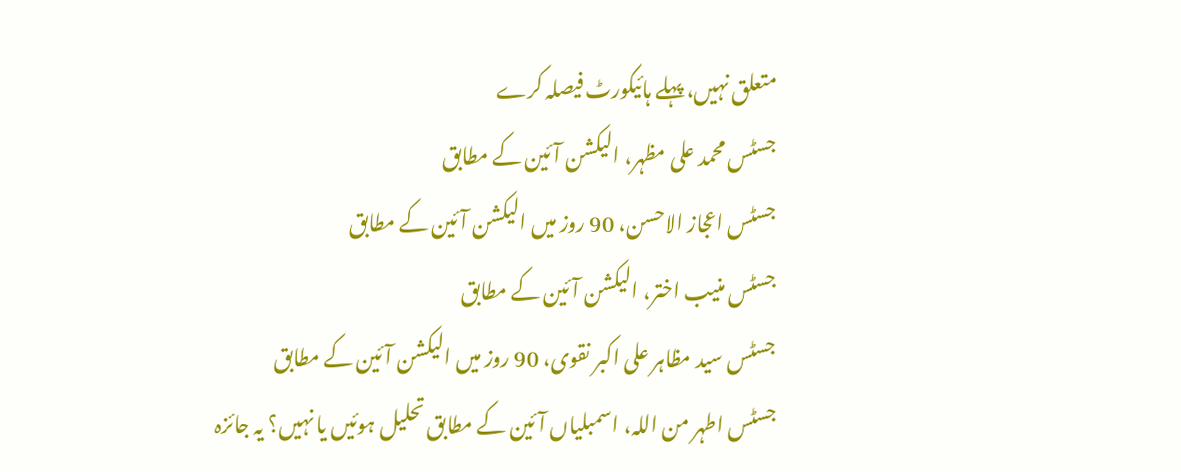متعلق نہیں، پہلے ہائیکورٹ فیصلہ کرے
جسٹس محمد علی مظہر، الیکشن آئین کے مطابق
جسٹس اعجاز الاحسن، 90 روز میں الیکشن آئین کے مطابق
جسٹس منیب اختر، الیکشن آئین کے مطابق
جسٹس سید مظاہر علی اکبر نقوی، 90 روز میں الیکشن آئین کے مطابق
جسٹس اطہر من اللہ، اسمبلیاں آئین کے مطابق تحلیل ہوئیں یا نہیں؟ یہ جائزہ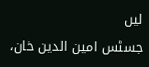لیں
جسٹس امین الدین خان،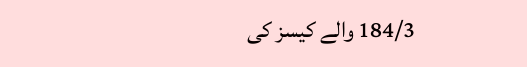184/3 والے کیسز کی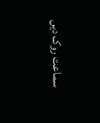سماعت روک دیں